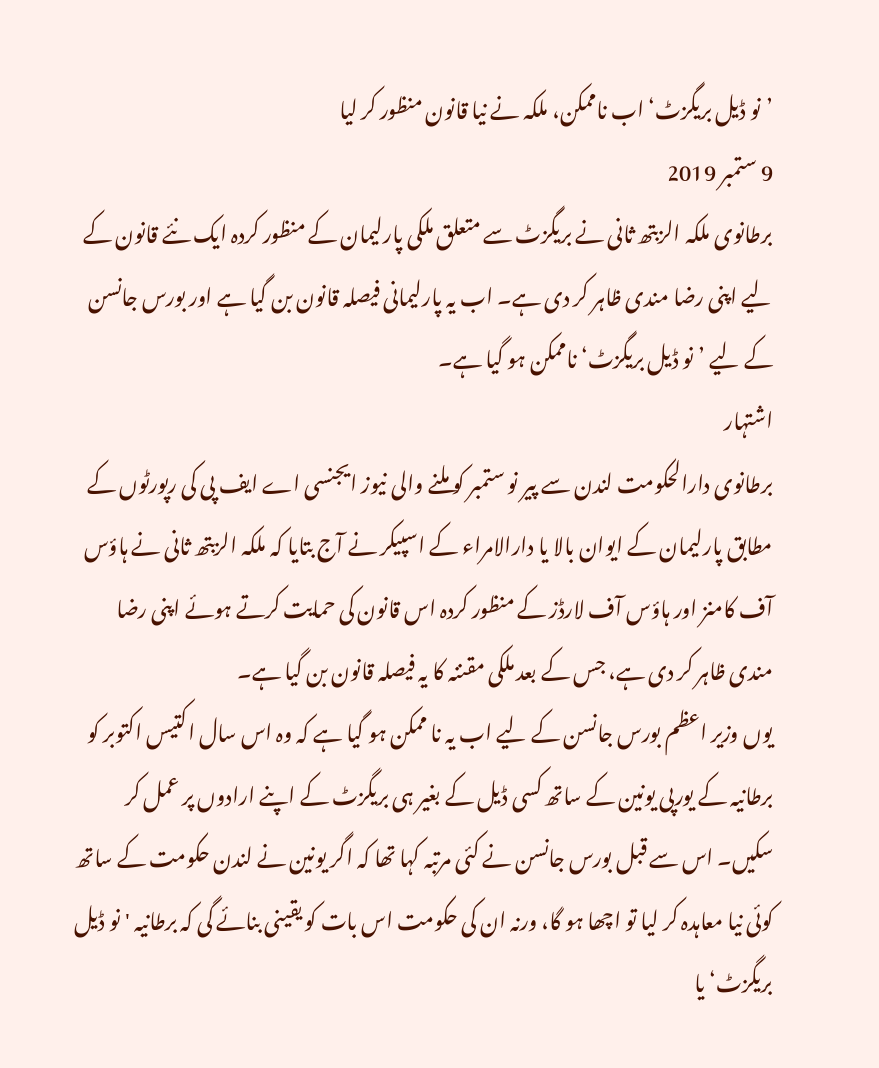’نو ڈیل بریگزٹ‘ اب ناممکن، ملکہ نے نیا قانون منظور کر لیا
9 ستمبر 2019
برطانوی ملکہ الزبتھ ثانی نے بریگزٹ سے متعلق ملکی پارلیمان کے منظور کردہ ایک نئے قانون کے لیے اپنی رضا مندی ظاہر کر دی ہے۔ اب یہ پارلیمانی فیصلہ قانون بن گیا ہے اور بورس جانسن کے لیے ’نو ڈیل بریگزٹ‘ ناممکن ہو گیا ہے۔
اشتہار
برطانوی دارالحکومت لندن سے پیر نو ستمبر کو ملنے والی نیوز ایجنسی اے ایف پی کی رپورٹوں کے مطابق پارلیمان کے ایوان بالا یا دارالامراء کے اسپیکر نے آج بتایا کہ ملکہ الزبتھ ثانی نے ہاؤس آف کامنز اور ہاؤس آف لارڈز کے منظور کردہ اس قانون کی حمایت کرتے ہوئے اپنی رضا مندی ظاہر کر دی ہے، جس کے بعد ملکی مقننہ کا یہ فیصلہ قانون بن گیا ہے۔
یوں وزیر اعظم بورس جانسن کے لیے اب یہ نا ممکن ہو گیا ہے کہ وہ اس سال اکتیس اکتوبر کو برطانیہ کے یورپی یونین کے ساتھ کسی ڈیل کے بغیر ہی بریگزٹ کے اپنے ارادوں پر عمل کر سکیں۔ اس سے قبل بورس جانسن نے کئی مرتبہ کہا تھا کہ اگر یونین نے لندن حکومت کے ساتھ کوئی نیا معاہدہ کر لیا تو اچھا ہو گا، ورنہ ان کی حکومت اس بات کو یقینی بنائے گی کہ برطانیہ 'نو ڈیل بریگزٹ‘ یا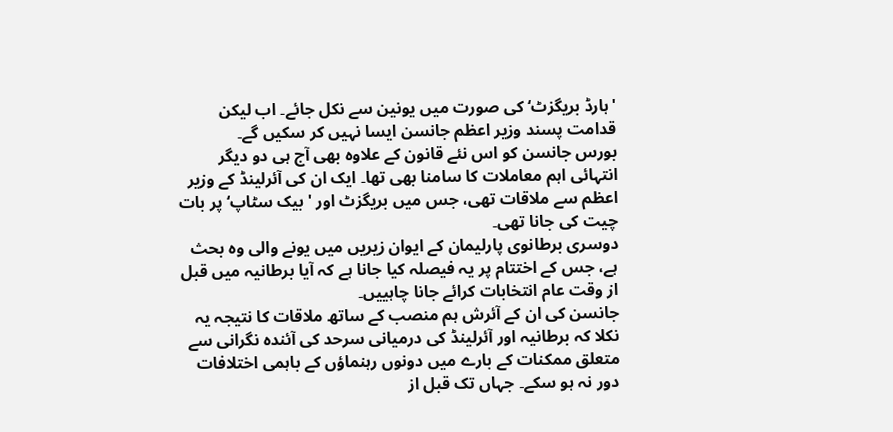'ہارڈ بریگزٹ‘ کی صورت میں یونین سے نکل جائے۔ اب لیکن قدامت پسند وزیر اعظم جانسن ایسا نہیں کر سکیں گے۔
بورس جانسن کو اس نئے قانون کے علاوہ بھی آج ہی دو دیگر انتہائی اہم معاملات کا سامنا بھی تھا۔ ایک ان کی آئرلینڈ کے وزیر اعظم سے ملاقات تھی، جس میں بریگزٹ اور 'بیک سٹاپ‘ پر بات چیت کی جانا تھی۔
دوسری برطانوی پارلیمان کے ایوان زیریں میں یونے والی وہ بحث ہے، جس کے اختتام پر یہ فیصلہ کیا جانا ہے کہ آیا برطانیہ میں قبل از وقت عام انتخابات کرائے جانا چاہییں۔
جانسن کی ان کے آئرش ہم منصب کے ساتھ ملاقات کا نتیجہ یہ نکلا کہ برطانیہ اور آئرلینڈ کی درمیانی سرحد کی آئندہ نگرانی سے متعلق ممکنات کے بارے میں دونوں رہنماؤں کے باہمی اختلافات دور نہ ہو سکے۔ جہاں تک قبل از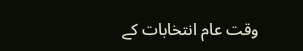وقت عام انتخابات کے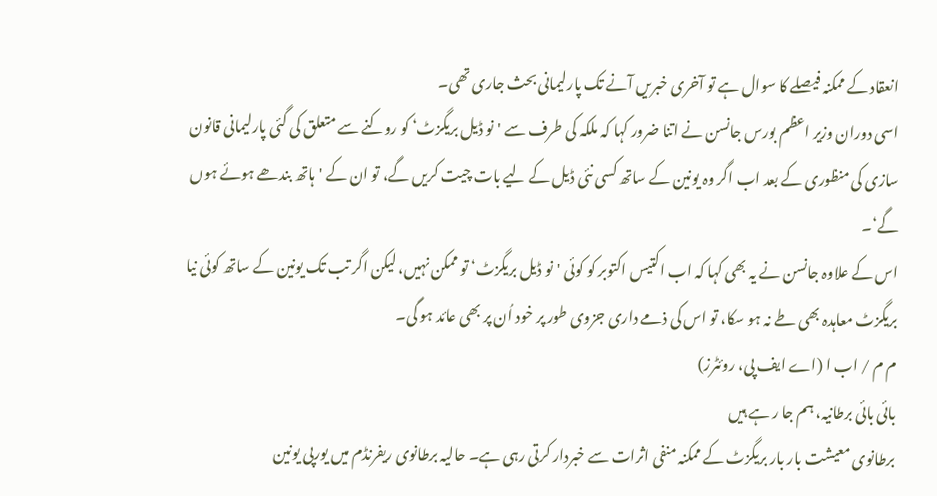انعقاد کے ممکنہ فیصلے کا سوال ہے تو آخری خبریں آنے تک پارلیمانی بحث جاری تھی۔
اسی دوران وزیر اعظم بورس جانسن نے اتنا ضرور کہا کہ ملکہ کی طرف سے 'نو ڈیل بریگزٹ‘ کو روکنے سے متعلق کی گئی پارلیمانی قانون سازی کی منظوری کے بعد اب اگر وہ یونین کے ساتھ کسی نئی ڈیل کے لیے بات چیت کریں گے، تو ان کے 'ہاتھ بندھے ہوئے ہوں گے‘۔
اس کے علاوہ جانسن نے یہ بھی کہا کہ اب اکتیس اکتوبر کو کوئی 'نو ڈیل بریگزٹ‘ تو ممکن نہیں، لیکن اگر تب تک یونین کے ساتھ کوئی نیا بریگزٹ معاہدہ بھی طے نہ ہو سکا، تو اس کی ذمے داری جزوی طور پر خود اُن پر بھی عائد ہو گی۔
م م / اب ا (اے ایف پی، روئٹرز)
بائی بائی برطانیہ، ہم جا ر ہے ہیں
برطانوی معیشت بار بار بریگزٹ کے ممکنہ منفی اثرات سے خبردار کرتی رہی ہے۔ حالیہ برطانوی ریفرنڈم میں یورپی یونین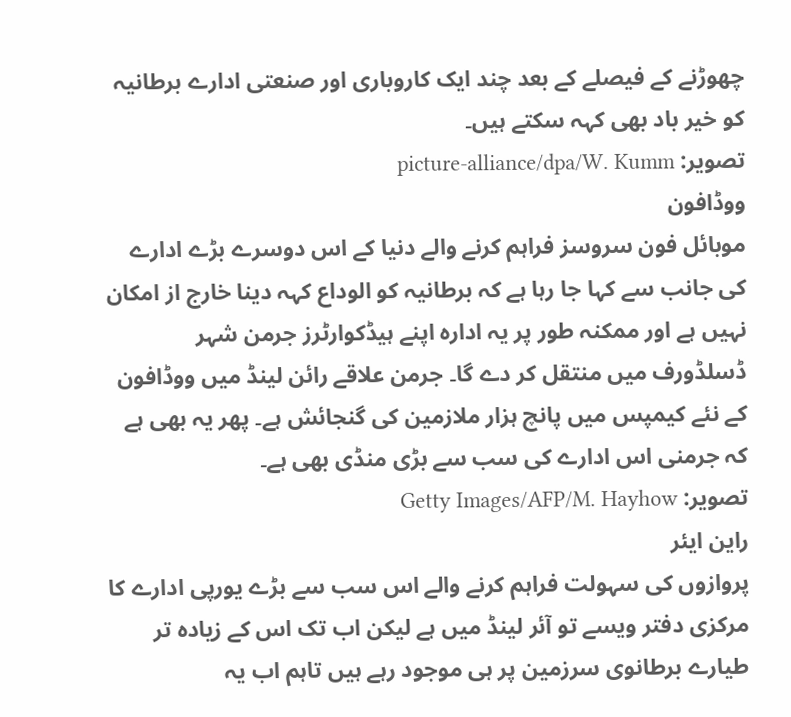چھوڑنے کے فیصلے کے بعد چند ایک کاروباری اور صنعتی ادارے برطانیہ کو خیر باد بھی کہہ سکتے ہیں۔
تصویر: picture-alliance/dpa/W. Kumm
ووڈافون
موبائل فون سروسز فراہم کرنے والے دنیا کے اس دوسرے بڑے ادارے کی جانب سے کہا جا رہا ہے کہ برطانیہ کو الوداع کہہ دینا خارج از امکان نہیں ہے اور ممکنہ طور پر یہ ادارہ اپنے ہیڈکوارٹرز جرمن شہر ڈسلڈورف میں منتقل کر دے گا۔ جرمن علاقے رائن لینڈ میں ووڈافون کے نئے کیمپس میں پانچ ہزار ملازمین کی گنجائش ہے۔ پھر یہ بھی ہے کہ جرمنی اس ادارے کی سب سے بڑی منڈی بھی ہے۔
تصویر: Getty Images/AFP/M. Hayhow
راین ایئر
پروازوں کی سہولت فراہم کرنے والے اس سب سے بڑے یورپی ادارے کا مرکزی دفتر ویسے تو آئر لینڈ میں ہے لیکن اب تک اس کے زیادہ تر طیارے برطانوی سرزمین پر ہی موجود رہے ہیں تاہم اب یہ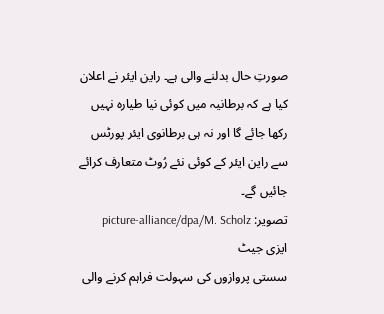صورتِ حال بدلنے والی ہے۔ راین ایئر نے اعلان کیا ہے کہ برطانیہ میں کوئی نیا طیارہ نہیں رکھا جائے گا اور نہ ہی برطانوی ایئر پورٹس سے راین ایئر کے کوئی نئے رُوٹ متعارف کرائے جائیں گے۔
تصویر: picture-alliance/dpa/M. Scholz
ایزی جیٹ
سستی پروازوں کی سہولت فراہم کرنے والی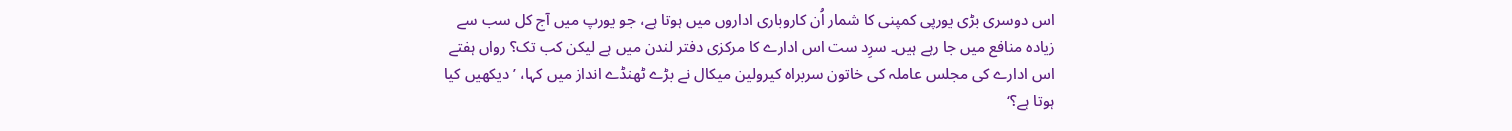اس دوسری بڑی یورپی کمپنی کا شمار اُن کاروباری اداروں میں ہوتا ہے، جو یورپ میں آج کل سب سے زیادہ منافع میں جا رہے ہیں۔ سرِد ست اس ادارے کا مرکزی دفتر لندن میں ہے لیکن کب تک؟ رواں ہفتے اس ادارے کی مجلس عاملہ کی خاتون سربراہ کیرولین میکال نے بڑے ٹھنڈے انداز میں کہا، ’دیکھیں کیا ہوتا ہے؟‘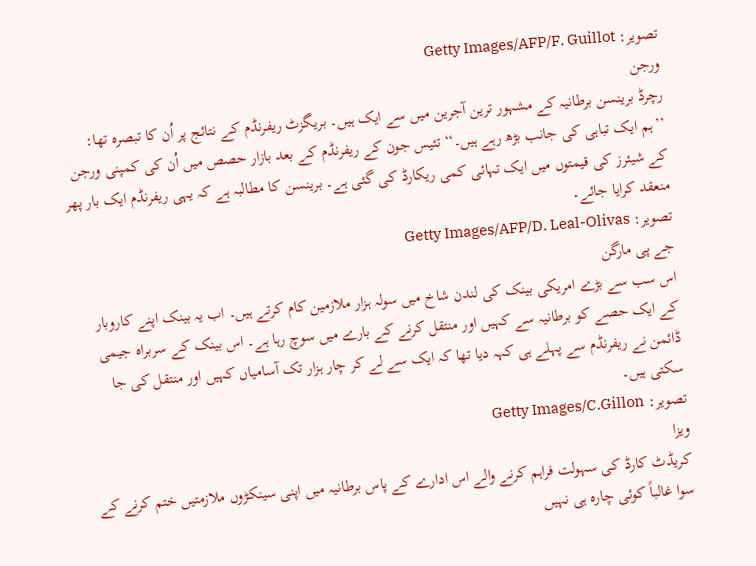تصویر: Getty Images/AFP/F. Guillot
ورجن
رچرڈ برینسن برطانیہ کے مشہور ترین آجرین میں سے ایک ہیں۔ بریگزٹ ریفرنڈم کے نتائج پر اُن کا تبصرہ تھا: ’’ہم ایک تباہی کی جانب بڑھ رہے ہیں۔‘‘ تئیس جون کے ریفرنڈم کے بعد بازار حصص میں اُن کی کمپنی ورجن کے شیئرز کی قیمتوں میں ایک تہائی کمی ریکارڈ کی گئی ہے۔ برینسن کا مطالبہ ہے کہ یہی ریفرنڈم ایک بار پھر منعقد کرایا جائے۔
تصویر: Getty Images/AFP/D. Leal-Olivas
جے پی مارگن
اس سب سے بڑے امریکی بینک کی لندن شاخ میں سولہ ہزار ملازمین کام کرتے ہیں۔ اب یہ بینک اپنے کاروبار کے ایک حصے کو برطانیہ سے کہیں اور منتقل کرنے کے بارے میں سوچ رہا ہے۔ اس بینک کے سربراہ جیمی ڈائمن نے ریفرنڈم سے پہلے ہی کہہ دیا تھا کہ ایک سے لے کر چار ہزار تک آسامیاں کہیں اور منتقل کی جا سکتی ہیں۔
تصویر: Getty Images/C.Gillon
ویزا
کریڈٹ کارڈ کی سہولت فراہم کرنے والے اس ادارے کے پاس برطانیہ میں اپنی سینکڑوں ملازمتیں ختم کرنے کے سوا غالباً کوئی چارہ ہی نہیں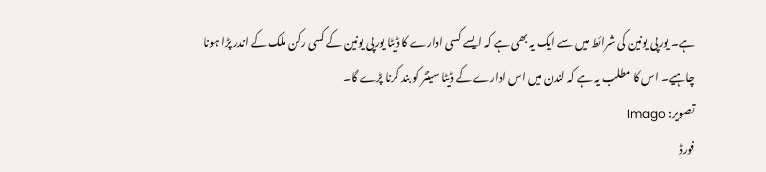ہے۔ یورپی یونین کی شرائط میں سے ایک یہ بھی ہے کہ ایسے کسی ادارے کا ڈیٹا یورپی یونین کے کسی رکن ملک کے اندر پڑا ہونا چاہیے۔ اس کا مطلب یہ ہے کہ لندن میں اس ادارے کے ڈیٹا سینٹر کو بند کرنا پڑے گا۔
تصویر: Imago
فورڈ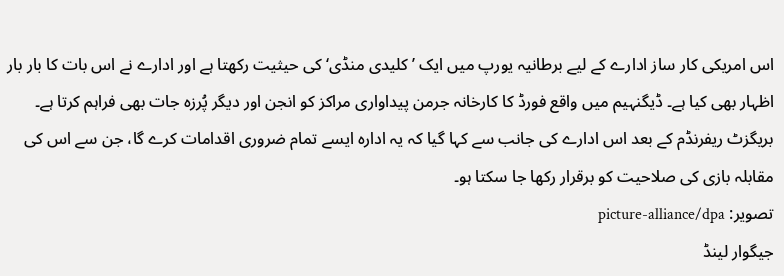اس امریکی کار ساز ادارے کے لیے برطانیہ یورپ میں ایک ’کلیدی منڈی‘ کی حیثیت رکھتا ہے اور ادارے نے اس بات کا بار بار اظہار بھی کیا ہے۔ ڈیگنہیم میں واقع فورڈ کا کارخانہ جرمن پیداواری مراکز کو انجن اور دیگر پُرزہ جات بھی فراہم کرتا ہے۔ بریگزٹ ریفرنڈم کے بعد اس ادارے کی جانب سے کہا گیا کہ یہ ادارہ ایسے تمام ضروری اقدامات کرے گا، جن سے اس کی مقابلہ بازی کی صلاحیت کو برقرار رکھا جا سکتا ہو۔
تصویر: picture-alliance/dpa
جیگوار لینڈ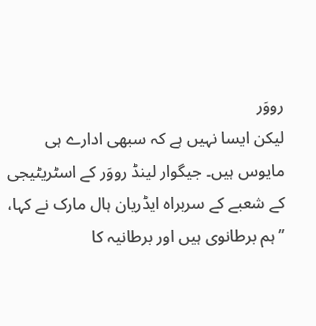رووَر
لیکن ایسا نہیں ہے کہ سبھی ادارے ہی مایوس ہیں۔ جیگوار لینڈ رووَر کے اسٹریٹیجی کے شعبے کے سربراہ ایڈریان ہال مارک نے کہا، ’’ہم برطانوی ہیں اور برطانیہ کا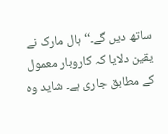ساتھ دیں گے۔‘‘ ہال مارک نے یقین دلایا کہ کاروبار معمول کے مطابق جاری ہے۔ شاید وہ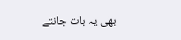بھی یہ بات جانتے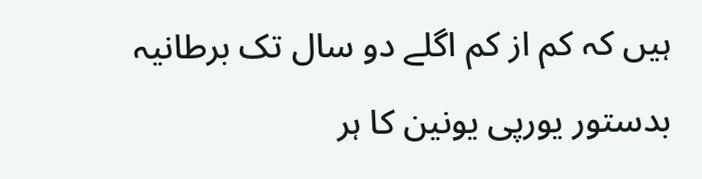ہیں کہ کم از کم اگلے دو سال تک برطانیہ بدستور یورپی یونین کا ہر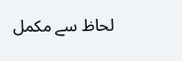لحاظ سے مکمل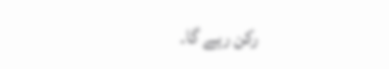رکن رہے گا۔